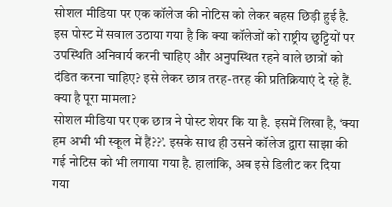सोशल मीडिया पर एक कॉलेज की नोटिस को लेकर बहस छिड़ी हुई है. इस पोस्ट में सवाल उठाया गया है कि क्या कॉलेजों को राष्ट्रीय छुट्टियों पर उपस्थिति अनिवार्य करनी चाहिए और अनुपस्थित रहने वाले छात्रों को दंडित करना चाहिए? इसे लेकर छात्र तरह-तरह की प्रतिक्रियाएं दे रहे हैं.
क्या है पूरा मामला?
सोशल मीडिया पर एक छात्र ने पोस्ट शेयर कि या है. इसमें लिखा है, ‘क्या हम अभी भी स्कूल में हैं??’. इसके साथ ही उसने कॉलेज द्वारा साझा की गई नोटिस को भी लगाया गया है. हालांकि, अब इसे डिलीट कर दिया गया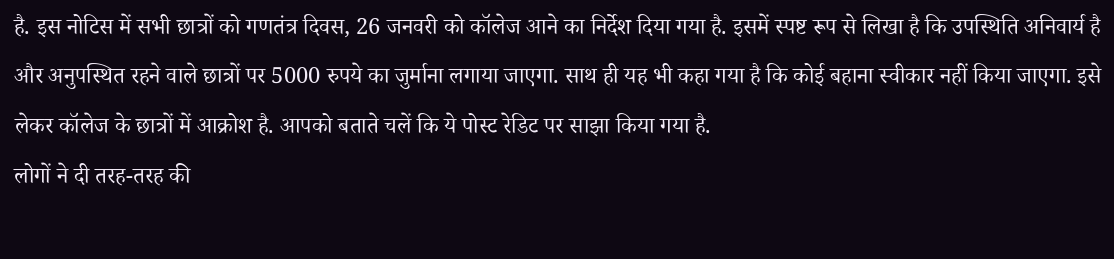है. इस नोटिस में सभी छात्रों को गणतंत्र दिवस, 26 जनवरी को कॉलेज आने का निर्देश दिया गया है. इसमें स्पष्ट रूप से लिखा है कि उपस्थिति अनिवार्य है और अनुपस्थित रहने वाले छात्रों पर 5000 रुपये का जुर्माना लगाया जाएगा. साथ ही यह भी कहा गया है कि कोई बहाना स्वीकार नहीं किया जाएगा. इसे लेकर कॉलेज के छात्रों में आक्रोश है. आपको बताते चलें कि ये पोस्ट रेडिट पर साझा किया गया है.
लोगों ने दी तरह-तरह की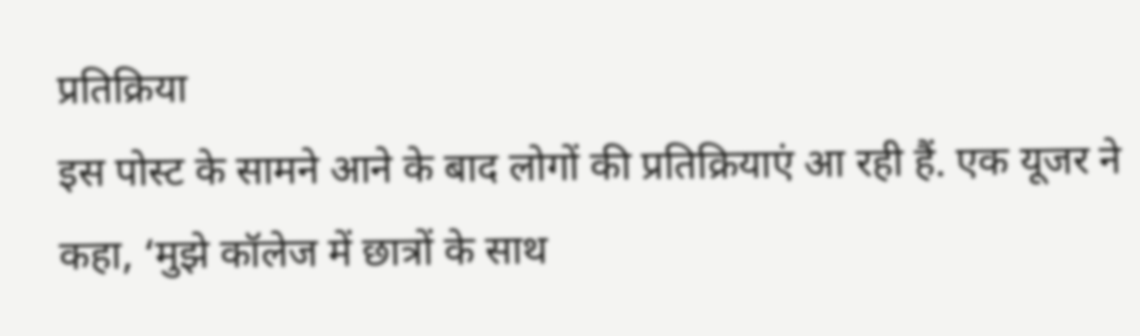प्रतिक्रिया
इस पोस्ट के सामने आने के बाद लोगों की प्रतिक्रियाएं आ रही हैं. एक यूजर ने कहा, ‘मुझे कॉलेज में छात्रों के साथ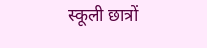स्कूली छात्रों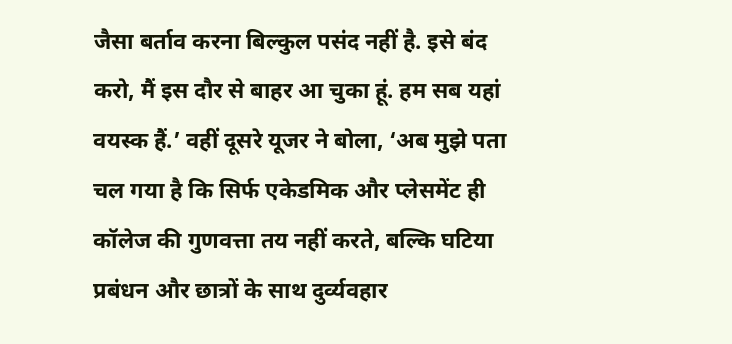जैसा बर्ताव करना बिल्कुल पसंद नहीं है. इसे बंद करो, मैं इस दौर से बाहर आ चुका हूं. हम सब यहां वयस्क हैं.’ वहीं दूसरे यूजर ने बोला, ‘अब मुझे पता चल गया है कि सिर्फ एकेडमिक और प्लेसमेंट ही कॉलेज की गुणवत्ता तय नहीं करते, बल्कि घटिया प्रबंधन और छात्रों के साथ दुर्व्यवहार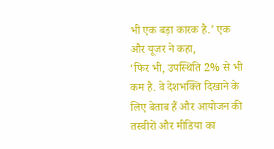भी एक बड़ा कारक है.’ एक और यूजर ने कहा,
‘फिर भी, उपस्थिति 2% से भी कम है. वे देशभक्ति दिखाने के लिए बेताब हैं और आयोजन की तस्वीरों और मीडिया का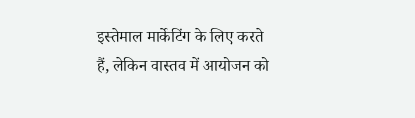इस्तेमाल मार्केटिंग के लिए करते हैं, लेकिन वास्तव में आयोजन को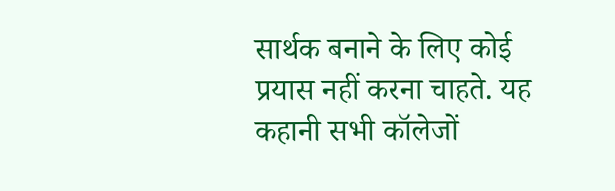सार्थक बनाने के लिए कोई प्रयास नहीं करना चाहते. यह कहानी सभी कॉलेजों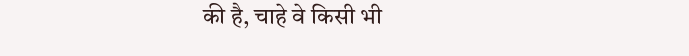की है, चाहे वे किसी भी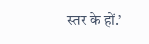स्तर के हों.’